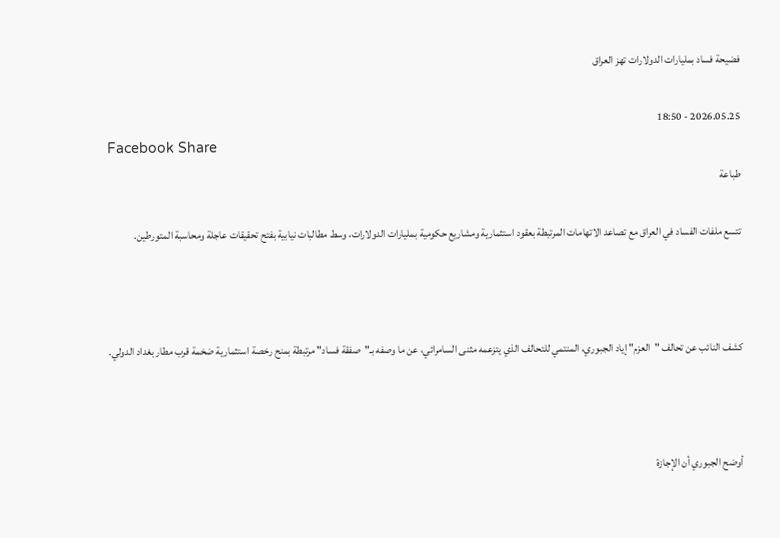فضيحة فساد بمليارات الدولارات تهز العراق

2026.05.25 - 18:50
Facebook Share
طباعة

تتسع ملفات الفساد في العراق مع تصاعد الاتهامات المرتبطة بعقود استثمارية ومشاريع حكومية بمليارات الدولارات، وسط مطالبات نيابية بفتح تحقيقات عاجلة ومحاسبة المتورطين.



كشف النائب عن تحالف "العزم" إياد الجبوري، المنتمي للتحالف الذي يتزعمه مثنى السامرائي، عن ما وصفه بـ"صفقة فساد" مرتبطة بمنح رخصة استثمارية ضخمة قرب مطار بغداد الدولي.



أوضح الجبوري أن الإجازة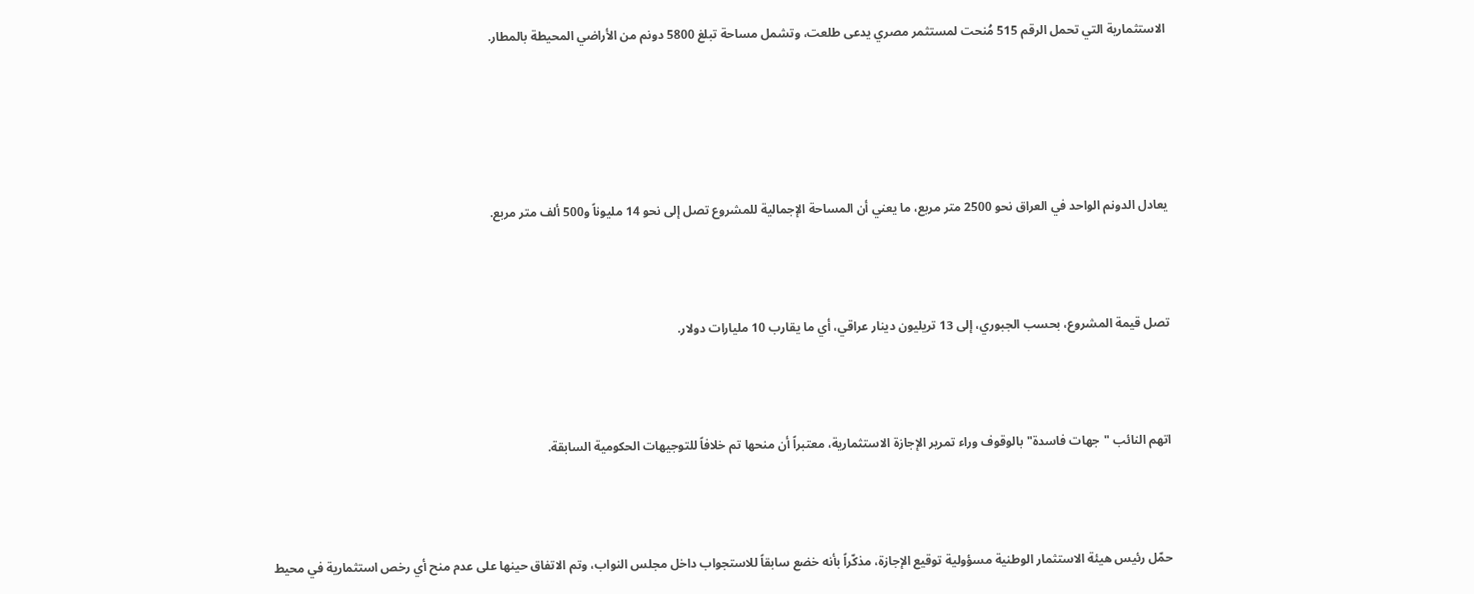الاستثمارية التي تحمل الرقم 515 مُنحت لمستثمر مصري يدعى طلعت، وتشمل مساحة تبلغ 5800 دونم من الأراضي المحيطة بالمطار.





يعادل الدونم الواحد في العراق نحو 2500 متر مربع، ما يعني أن المساحة الإجمالية للمشروع تصل إلى نحو 14 مليوناً و500 ألف متر مربع.



تصل قيمة المشروع، بحسب الجبوري، إلى 13 تريليون دينار عراقي، أي ما يقارب 10 مليارات دولار.



اتهم النائب "جهات فاسدة" بالوقوف وراء تمرير الإجازة الاستثمارية، معتبراً أن منحها تم خلافاً للتوجيهات الحكومية السابقة.



حمّل رئيس هيئة الاستثمار الوطنية مسؤولية توقيع الإجازة، مذكّراً بأنه خضع سابقاً للاستجواب داخل مجلس النواب، وتم الاتفاق حينها على عدم منح أي رخص استثمارية في محيط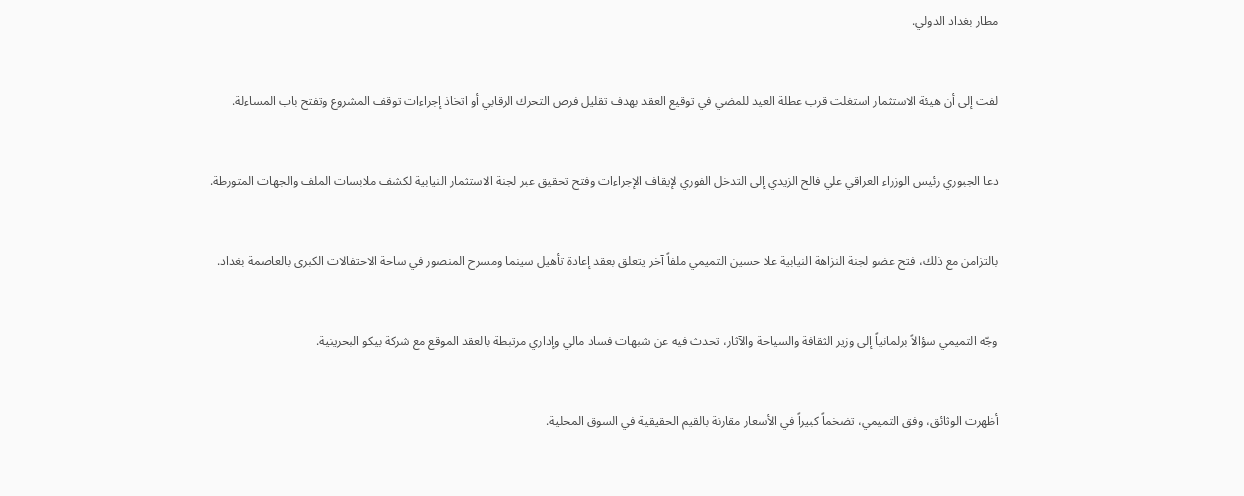مطار بغداد الدولي.



لفت إلى أن هيئة الاستثمار استغلت قرب عطلة العيد للمضي في توقيع العقد بهدف تقليل فرص التحرك الرقابي أو اتخاذ إجراءات توقف المشروع وتفتح باب المساءلة.



دعا الجبوري رئيس الوزراء العراقي علي فالح الزيدي إلى التدخل الفوري لإيقاف الإجراءات وفتح تحقيق عبر لجنة الاستثمار النيابية لكشف ملابسات الملف والجهات المتورطة.



بالتزامن مع ذلك، فتح عضو لجنة النزاهة النيابية علا حسين التميمي ملفاً آخر يتعلق بعقد إعادة تأهيل سينما ومسرح المنصور في ساحة الاحتفالات الكبرى بالعاصمة بغداد.



وجّه التميمي سؤالاً برلمانياً إلى وزير الثقافة والسياحة والآثار، تحدث فيه عن شبهات فساد مالي وإداري مرتبطة بالعقد الموقع مع شركة بيكو البحرينية.



أظهرت الوثائق، وفق التميمي، تضخماً كبيراً في الأسعار مقارنة بالقيم الحقيقية في السوق المحلية.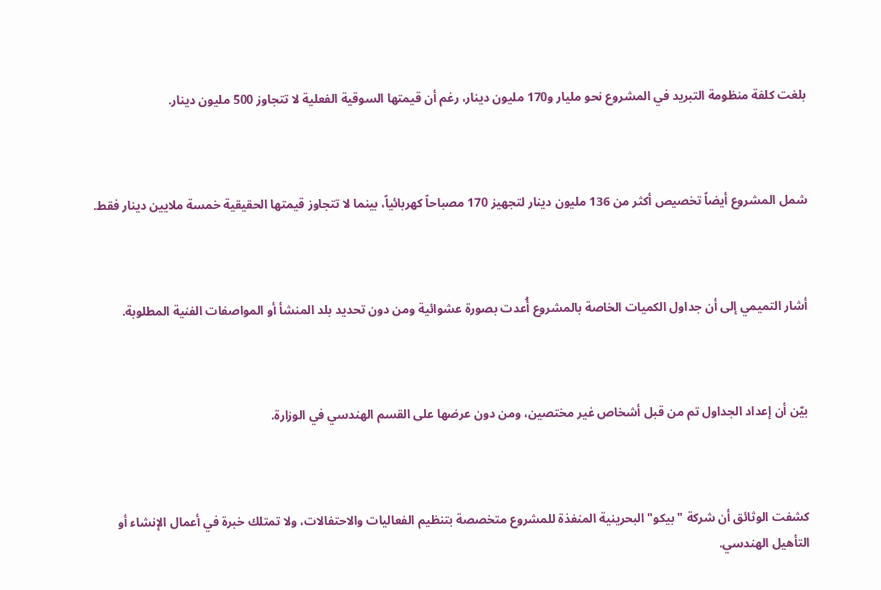بلغت كلفة منظومة التبريد في المشروع نحو مليار و170 مليون دينار، رغم أن قيمتها السوقية الفعلية لا تتجاوز 500 مليون دينار.



شمل المشروع أيضاً تخصيص أكثر من 136 مليون دينار لتجهيز 170 مصباحاً كهربائياً، بينما لا تتجاوز قيمتها الحقيقية خمسة ملايين دينار فقط.



أشار التميمي إلى أن جداول الكميات الخاصة بالمشروع أُعدت بصورة عشوائية ومن دون تحديد بلد المنشأ أو المواصفات الفنية المطلوبة.



بيّن أن إعداد الجداول تم من قبل أشخاص غير مختصين، ومن دون عرضها على القسم الهندسي في الوزارة.



كشفت الوثائق أن شركة "بيكو" البحرينية المنفذة للمشروع متخصصة بتنظيم الفعاليات والاحتفالات، ولا تمتلك خبرة في أعمال الإنشاء أو التأهيل الهندسي.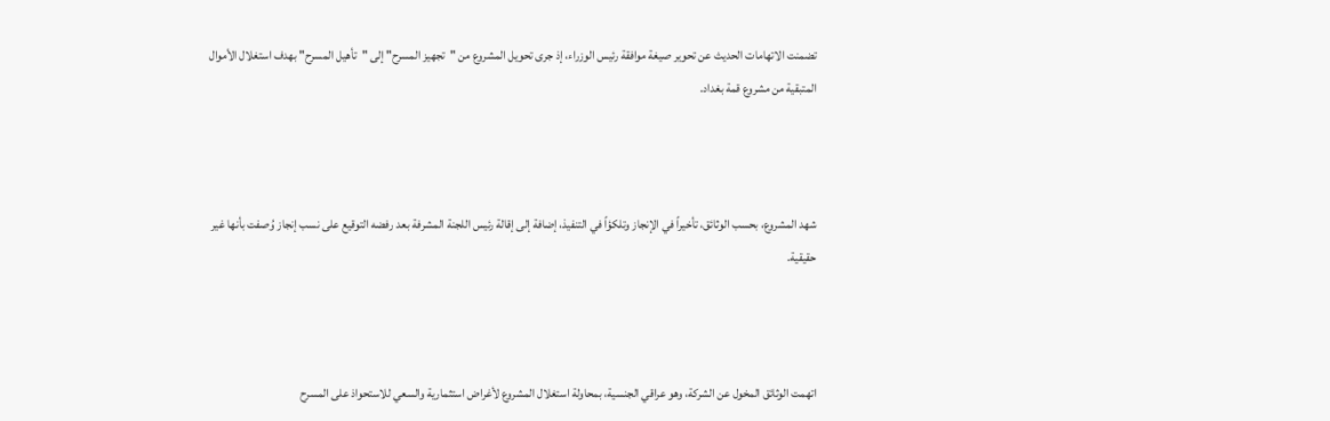تضمنت الاتهامات الحديث عن تحوير صيغة موافقة رئيس الوزراء، إذ جرى تحويل المشروع من "تجهيز المسرح" إلى "تأهيل المسرح" بهدف استغلال الأموال المتبقية من مشروع قمة بغداد.



شهد المشروع، بحسب الوثائق، تأخيراً في الإنجاز وتلكؤاً في التنفيذ، إضافة إلى إقالة رئيس اللجنة المشرفة بعد رفضه التوقيع على نسب إنجاز وُصفت بأنها غير حقيقية.



اتهمت الوثائق المخول عن الشركة، وهو عراقي الجنسية، بمحاولة استغلال المشروع لأغراض استثمارية والسعي للاستحواذ على المسرح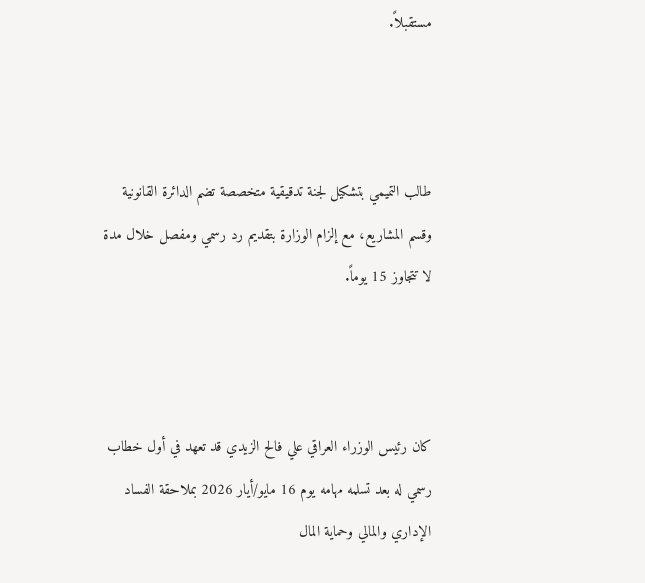مستقبلاً.



طالب التميمي بتشكيل لجنة تدقيقية متخصصة تضم الدائرة القانونية وقسم المشاريع، مع إلزام الوزارة بتقديم رد رسمي ومفصل خلال مدة لا تتجاوز 15 يوماً.



كان رئيس الوزراء العراقي علي فالح الزيدي قد تعهد في أول خطاب رسمي له بعد تسلمه مهامه يوم 16 مايو/أيار 2026 بملاحقة الفساد الإداري والمالي وحماية المال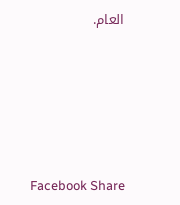العام.





Facebook Share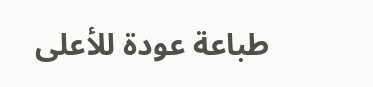طباعة عودة للأعلى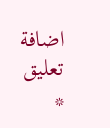اضافة تعليق
*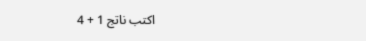اكتب ناتج 1 + 4